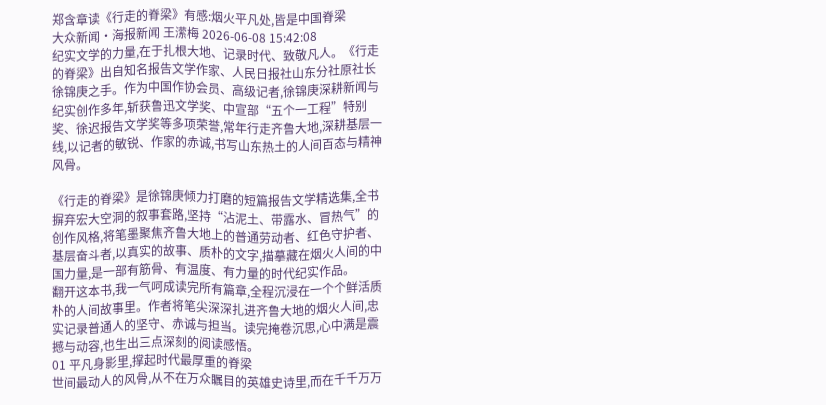郑含章读《行走的脊梁》有感:烟火平凡处,皆是中国脊梁
大众新闻·海报新闻 王潆梅 2026-06-08 15:42:08
纪实文学的力量,在于扎根大地、记录时代、致敬凡人。《行走的脊梁》出自知名报告文学作家、人民日报社山东分社原社长徐锦庚之手。作为中国作协会员、高级记者,徐锦庚深耕新闻与纪实创作多年,斩获鲁迅文学奖、中宣部“五个一工程”特别奖、徐迟报告文学奖等多项荣誉,常年行走齐鲁大地,深耕基层一线,以记者的敏锐、作家的赤诚,书写山东热土的人间百态与精神风骨。

《行走的脊梁》是徐锦庚倾力打磨的短篇报告文学精选集,全书摒弃宏大空洞的叙事套路,坚持“沾泥土、带露水、冒热气”的创作风格,将笔墨聚焦齐鲁大地上的普通劳动者、红色守护者、基层奋斗者,以真实的故事、质朴的文字,描摹藏在烟火人间的中国力量,是一部有筋骨、有温度、有力量的时代纪实作品。
翻开这本书,我一气呵成读完所有篇章,全程沉浸在一个个鲜活质朴的人间故事里。作者将笔尖深深扎进齐鲁大地的烟火人间,忠实记录普通人的坚守、赤诚与担当。读完掩卷沉思,心中满是震撼与动容,也生出三点深刻的阅读感悟。
01 平凡身影里,撑起时代最厚重的脊梁
世间最动人的风骨,从不在万众瞩目的英雄史诗里,而在千千万万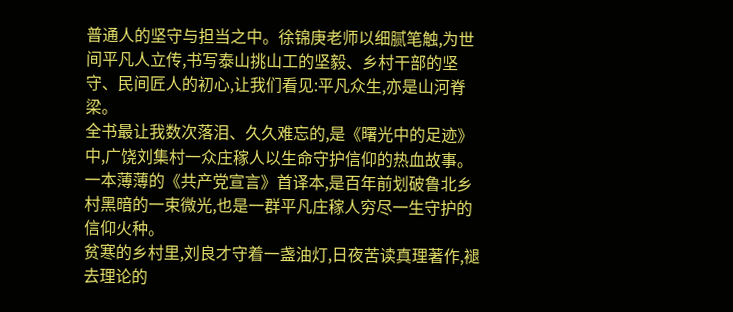普通人的坚守与担当之中。徐锦庚老师以细腻笔触,为世间平凡人立传,书写泰山挑山工的坚毅、乡村干部的坚守、民间匠人的初心,让我们看见:平凡众生,亦是山河脊梁。
全书最让我数次落泪、久久难忘的,是《曙光中的足迹》中,广饶刘集村一众庄稼人以生命守护信仰的热血故事。一本薄薄的《共产党宣言》首译本,是百年前划破鲁北乡村黑暗的一束微光,也是一群平凡庄稼人穷尽一生守护的信仰火种。
贫寒的乡村里,刘良才守着一盏油灯,日夜苦读真理著作,褪去理论的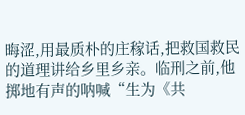晦涩,用最质朴的庄稼话,把救国救民的道理讲给乡里乡亲。临刑之前,他掷地有声的呐喊“生为《共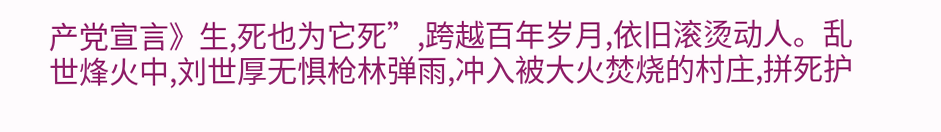产党宣言》生,死也为它死”,跨越百年岁月,依旧滚烫动人。乱世烽火中,刘世厚无惧枪林弹雨,冲入被大火焚烧的村庄,拼死护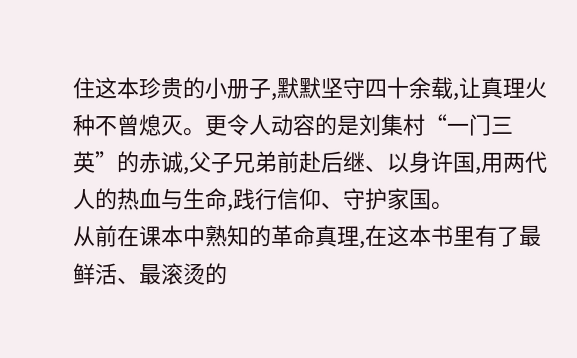住这本珍贵的小册子,默默坚守四十余载,让真理火种不曾熄灭。更令人动容的是刘集村“一门三英”的赤诚,父子兄弟前赴后继、以身许国,用两代人的热血与生命,践行信仰、守护家国。
从前在课本中熟知的革命真理,在这本书里有了最鲜活、最滚烫的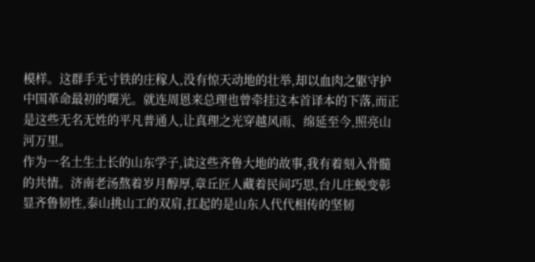模样。这群手无寸铁的庄稼人,没有惊天动地的壮举,却以血肉之躯守护中国革命最初的曙光。就连周恩来总理也曾牵挂这本首译本的下落,而正是这些无名无姓的平凡普通人,让真理之光穿越风雨、绵延至今,照亮山河万里。
作为一名土生土长的山东学子,读这些齐鲁大地的故事,我有着刻入骨髓的共情。济南老汤熬着岁月醇厚,章丘匠人藏着民间巧思,台儿庄蜕变彰显齐鲁韧性,泰山挑山工的双肩,扛起的是山东人代代相传的坚韧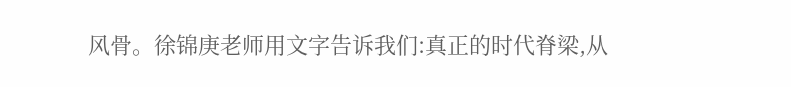风骨。徐锦庚老师用文字告诉我们:真正的时代脊梁,从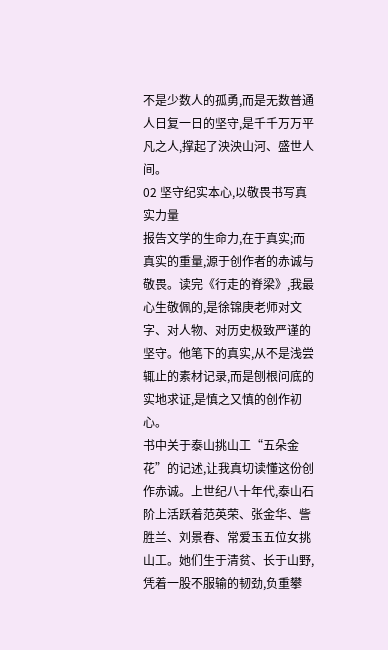不是少数人的孤勇,而是无数普通人日复一日的坚守,是千千万万平凡之人,撑起了泱泱山河、盛世人间。
02 坚守纪实本心,以敬畏书写真实力量
报告文学的生命力,在于真实;而真实的重量,源于创作者的赤诚与敬畏。读完《行走的脊梁》,我最心生敬佩的,是徐锦庚老师对文字、对人物、对历史极致严谨的坚守。他笔下的真实,从不是浅尝辄止的素材记录,而是刨根问底的实地求证,是慎之又慎的创作初心。
书中关于泰山挑山工“五朵金花”的记述,让我真切读懂这份创作赤诚。上世纪八十年代,泰山石阶上活跃着范英荣、张金华、訾胜兰、刘景春、常爱玉五位女挑山工。她们生于清贫、长于山野,凭着一股不服输的韧劲,负重攀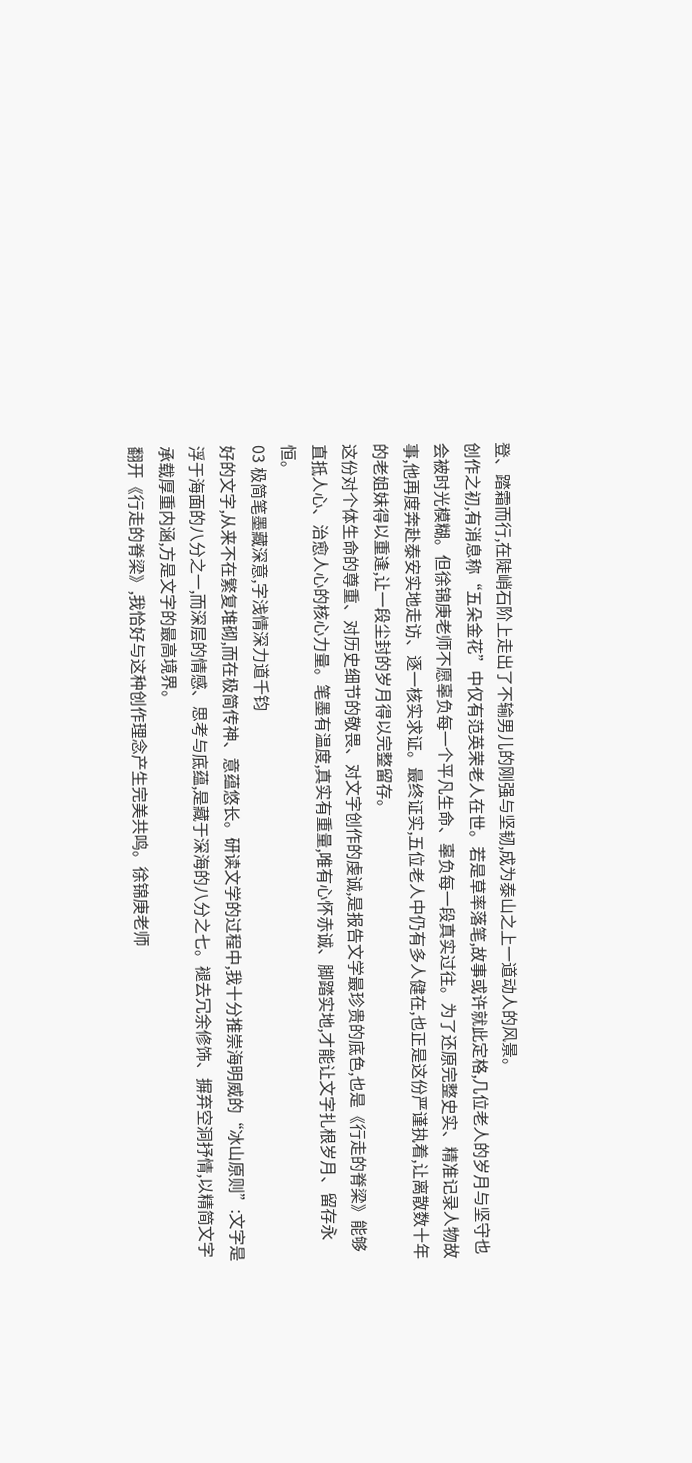登、踏霜而行,在陡峭石阶上走出了不输男儿的刚强与坚韧,成为泰山之上一道动人的风景。
创作之初,有消息称“五朵金花”中仅有范英荣老人在世。若是草率落笔,故事或许就此定格,几位老人的岁月与坚守也会被时光模糊。但徐锦庚老师不愿辜负每一个平凡生命、辜负每一段真实过往。为了还原完整史实、精准记录人物故事,他再度奔赴泰安实地走访、逐一核实求证。最终证实,五位老人中仍有多人健在,也正是这份严谨执着,让离散数十年的老姐妹得以重逢,让一段尘封的岁月得以完整留存。
这份对个体生命的尊重、对历史细节的敬畏、对文字创作的虔诚,是报告文学最珍贵的底色,也是《行走的脊梁》能够直抵人心、治愈人心的核心力量。笔墨有温度,真实有重量,唯有心怀赤诚、脚踏实地,才能让文字扎根岁月、留存永恒。
03 极简笔墨藏深意,字浅情深力道千钧
好的文字,从来不在繁复堆砌,而在极简传神、意蕴悠长。研读文学的过程中,我十分推崇海明威的“冰山原则”:文字是浮于海面的八分之一,而深层的情感、思考与底蕴,是藏于深海的八分之七。褪去冗余修饰、摒弃空洞抒情,以精简文字承载厚重内涵,方是文字的最高境界。
翻开《行走的脊梁》,我恰好与这种创作理念产生完美共鸣。徐锦庚老师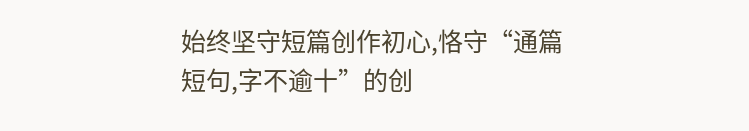始终坚守短篇创作初心,恪守“通篇短句,字不逾十”的创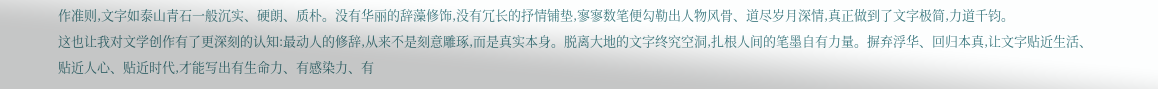作准则,文字如泰山青石一般沉实、硬朗、质朴。没有华丽的辞藻修饰,没有冗长的抒情铺垫,寥寥数笔便勾勒出人物风骨、道尽岁月深情,真正做到了文字极简,力道千钧。
这也让我对文学创作有了更深刻的认知:最动人的修辞,从来不是刻意雕琢,而是真实本身。脱离大地的文字终究空洞,扎根人间的笔墨自有力量。摒弃浮华、回归本真,让文字贴近生活、贴近人心、贴近时代,才能写出有生命力、有感染力、有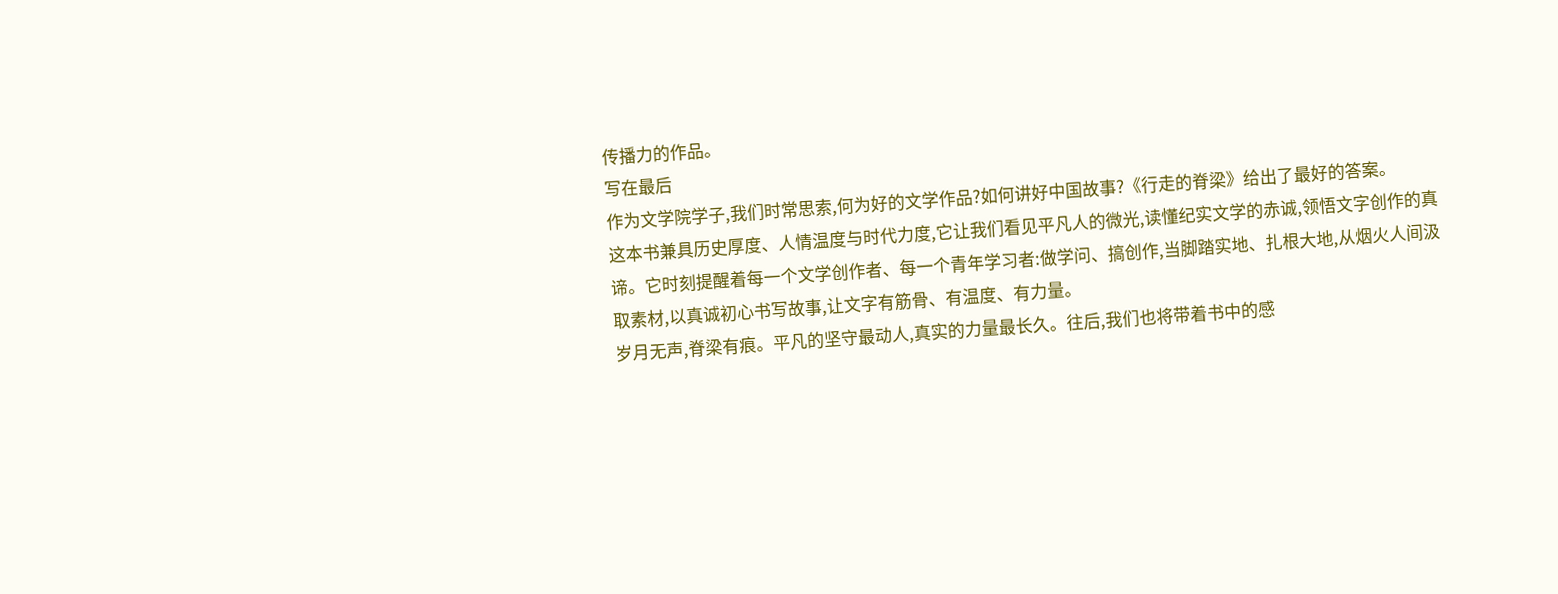传播力的作品。
写在最后
作为文学院学子,我们时常思索,何为好的文学作品?如何讲好中国故事?《行走的脊梁》给出了最好的答案。
这本书兼具历史厚度、人情温度与时代力度,它让我们看见平凡人的微光,读懂纪实文学的赤诚,领悟文字创作的真谛。它时刻提醒着每一个文学创作者、每一个青年学习者:做学问、搞创作,当脚踏实地、扎根大地,从烟火人间汲取素材,以真诚初心书写故事,让文字有筋骨、有温度、有力量。
岁月无声,脊梁有痕。平凡的坚守最动人,真实的力量最长久。往后,我们也将带着书中的感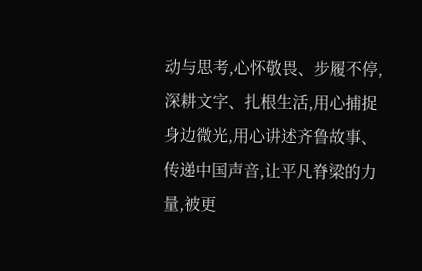动与思考,心怀敬畏、步履不停,深耕文字、扎根生活,用心捕捉身边微光,用心讲述齐鲁故事、传递中国声音,让平凡脊梁的力量,被更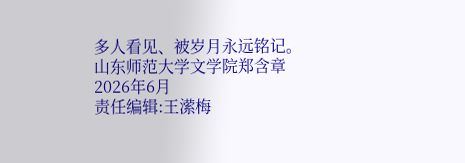多人看见、被岁月永远铭记。
山东师范大学文学院郑含章
2026年6月
责任编辑:王潆梅